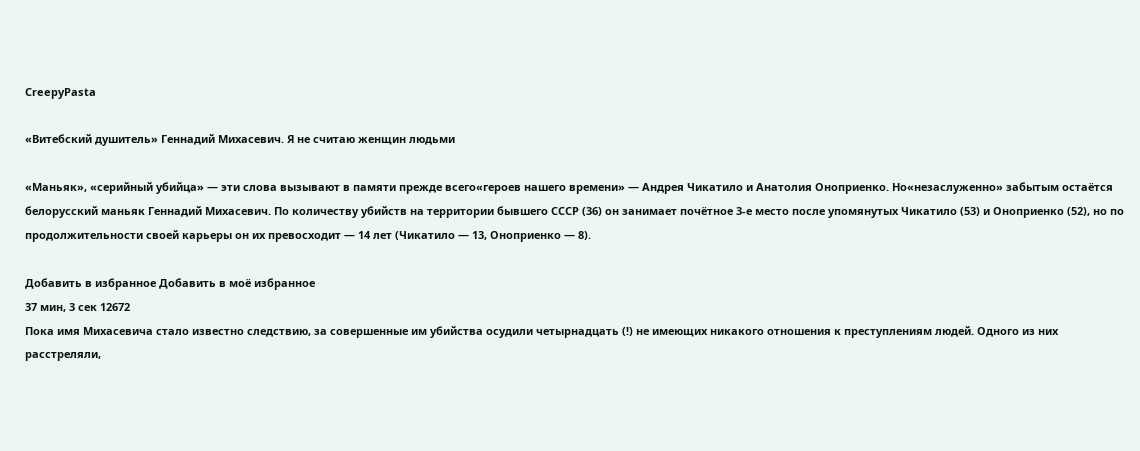CreepyPasta

«Витебский душитель» Геннадий Михасевич. Я не считаю женщин людьми

«Маньяк», «серийный убийца» — эти слова вызывают в памяти прежде всего«героев нашего времени» — Андрея Чикатило и Анатолия Оноприенко. Но«незаслуженно» забытым остаётся белорусский маньяк Геннадий Михасевич. По количеству убийств на территории бывшего СССР (36) он занимает почётное 3-е место после упомянутых Чикатило (53) и Оноприенко (52), но по продолжительности своей карьеры он их превосходит — 14 лет (Чикатило — 13, Оноприенко — 8).

Добавить в избранное Добавить в моё избранное
37 мин, 3 сек 12672
Пока имя Михасевича стало известно следствию, за совершенные им убийства осудили четырнадцать (!) не имеющих никакого отношения к преступлениям людей. Одного из них расстреляли,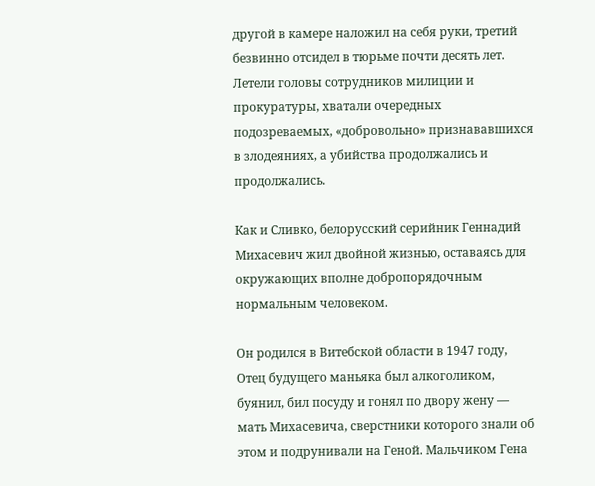другой в камере наложил на себя руки, третий безвинно отсидел в тюрьме почти десять лет. Летели головы сотрудников милиции и прокуратуры, хватали очередных подозреваемых, «добровольно» признававшихся в злодеяниях, а убийства продолжались и продолжались.

Как и Сливко, белорусский серийник Геннадий Михасевич жил двойной жизнью, оставаясь для окружающих вполне добропорядочным нормальным человеком.

Он родился в Витебской области в 1947 году, Отец будущего маньяка был алкоголиком, буянил, бил посуду и гонял по двору жену — мать Михасевича, сверстники которого знали об этом и подрунивали на Геной. Мальчиком Гена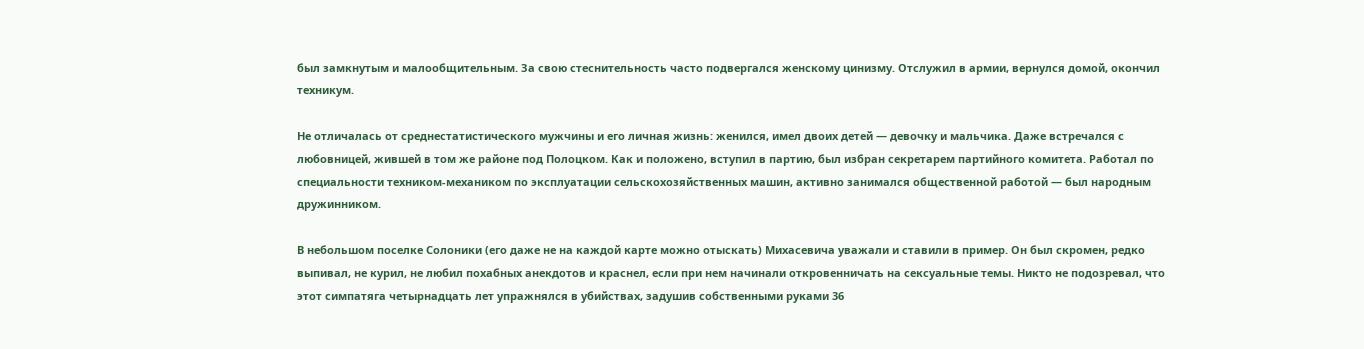был замкнутым и малообщительным. За свою стеснительность часто подвергался женскому цинизму. Отслужил в армии, вернулся домой, окончил техникум.

Не отличалась от среднестатистического мужчины и его личная жизнь: женился, имел двоих детей — девочку и мальчика. Даже встречался с любовницей, жившей в том же районе под Полоцком. Как и положено, вступил в партию, был избран секретарем партийного комитета. Работал по специальности техником-механиком по эксплуатации сельскохозяйственных машин, активно занимался общественной работой — был народным дружинником.

В небольшом поселке Солоники (его даже не на каждой карте можно отыскать) Михасевича уважали и ставили в пример. Он был скромен, редко выпивал, не курил, не любил похабных анекдотов и краснел, если при нем начинали откровенничать на сексуальные темы. Никто не подозревал, что этот симпатяга четырнадцать лет упражнялся в убийствах, задушив собственными руками 36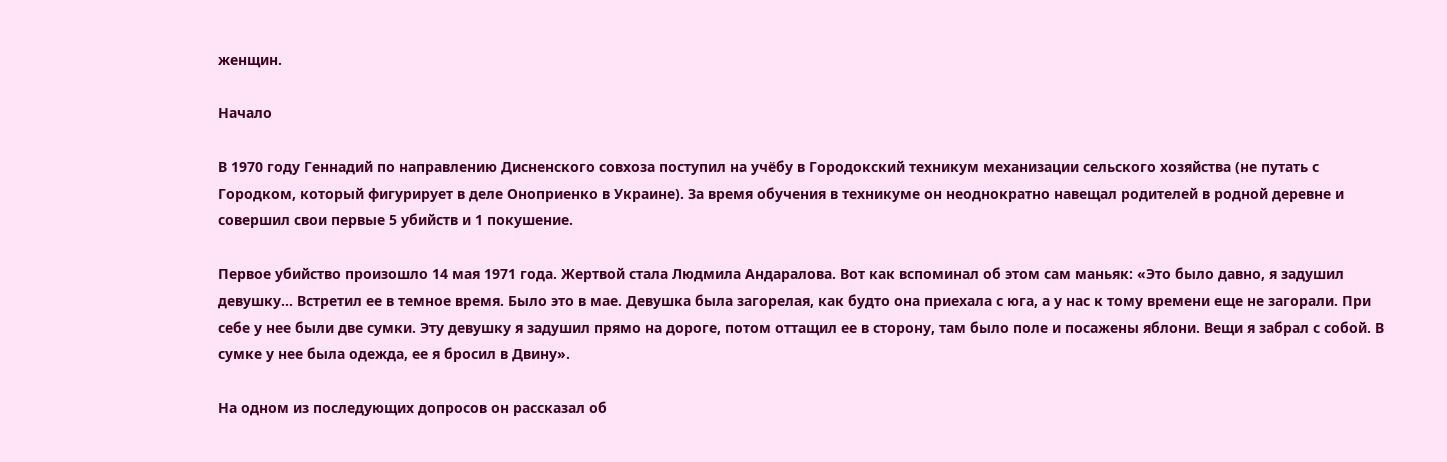женщин.

Начало

В 1970 году Геннадий по направлению Дисненского совхоза поступил на учёбу в Городокский техникум механизации сельского хозяйства (не путать с Городком, который фигурирует в деле Оноприенко в Украине). За время обучения в техникуме он неоднократно навещал родителей в родной деревне и совершил свои первые 5 убийств и 1 покушение.

Первое убийство произошло 14 мая 1971 года. Жертвой стала Людмила Андаралова. Вот как вспоминал об этом сам маньяк: «Это было давно, я задушил девушку… Встретил ее в темное время. Было это в мае. Девушка была загорелая, как будто она приехала с юга, а у нас к тому времени еще не загорали. При себе у нее были две сумки. Эту девушку я задушил прямо на дороге, потом оттащил ее в сторону, там было поле и посажены яблони. Вещи я забрал с собой. В сумке у нее была одежда, ее я бросил в Двину».

На одном из последующих допросов он рассказал об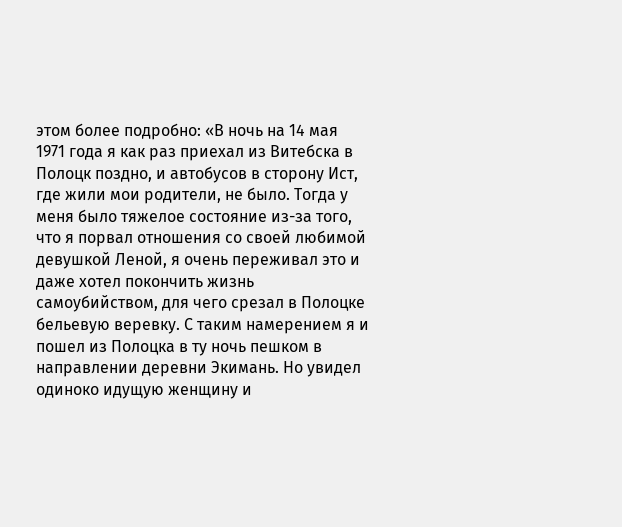этом более подробно: «В ночь на 14 мая 1971 года я как раз приехал из Витебска в Полоцк поздно, и автобусов в сторону Ист, где жили мои родители, не было. Тогда у меня было тяжелое состояние из-за того, что я порвал отношения со своей любимой девушкой Леной, я очень переживал это и даже хотел покончить жизнь самоубийством, для чего срезал в Полоцке бельевую веревку. С таким намерением я и пошел из Полоцка в ту ночь пешком в направлении деревни Экимань. Но увидел одиноко идущую женщину и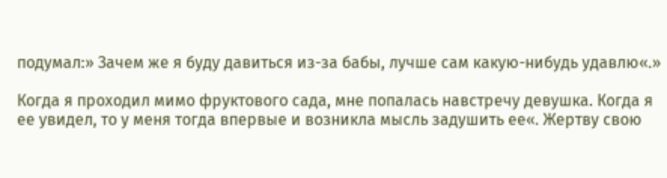подумал:» Зачем же я буду давиться из-за бабы, лучше сам какую-нибудь удавлю«.»

Когда я проходил мимо фруктового сада, мне попалась навстречу девушка. Когда я ее увидел, то у меня тогда впервые и возникла мысль задушить ее«. Жертву свою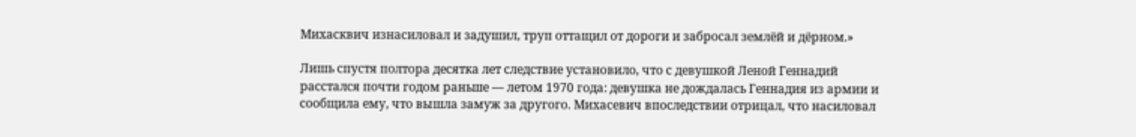Михасквич изнасиловал и задушил, труп оттащил от дороги и забросал землёй и дёрном.»

Лишь спустя полтора десятка лет следствие установило, что с девушкой Леной Геннадий расстался почти годом раньше — летом 1970 года: девушка не дождалась Геннадия из армии и сообщила ему, что вышла замуж за другого. Михасевич впоследствии отрицал, что насиловал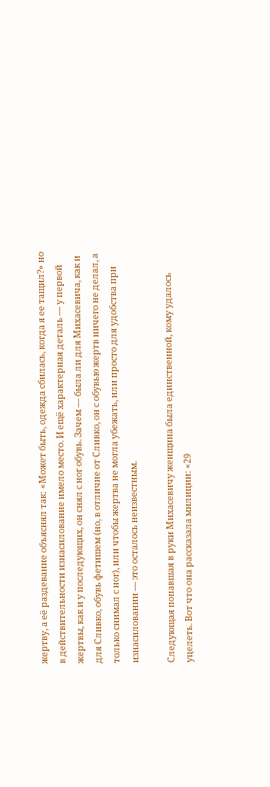жертву, а её раздевание объяснял так: «Может быть, одежда сбилась, когда я ее тащил?» но в действительности изнасилование имело место. И ещё характерная деталь — у первой жертвы, как и у последующих, он снял с ног обувь. Зачем — была ли для Михасевича, как и для Сливко, обувь фетишем (но, в отличие от Сливко, он с обувью жертв ничего не делал, а только снимал с ног), или чтобы жертва не могла убежать, или просто для удобства при изнасиловании — это осталось неизвестным.

Следующая попавшая в руки Михасевичу женщина была единственной, кому удалось уцелеть. Вот что она рассказала милиции: «29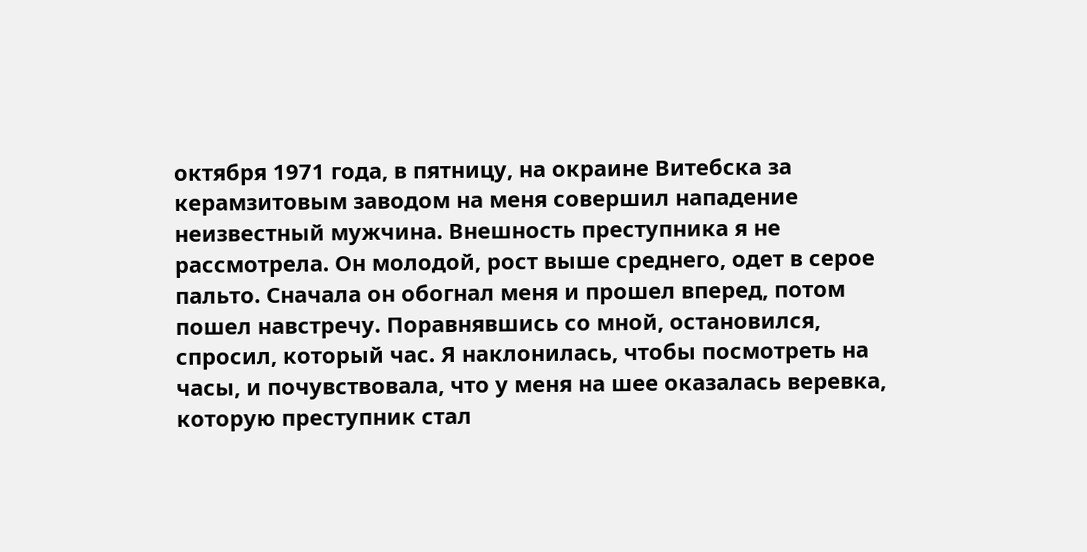октября 1971 года, в пятницу, на окраине Витебска за керамзитовым заводом на меня совершил нападение неизвестный мужчина. Внешность преступника я не рассмотрела. Он молодой, рост выше среднего, одет в серое пальто. Сначала он обогнал меня и прошел вперед, потом пошел навстречу. Поравнявшись со мной, остановился, спросил, который час. Я наклонилась, чтобы посмотреть на часы, и почувствовала, что у меня на шее оказалась веревка, которую преступник стал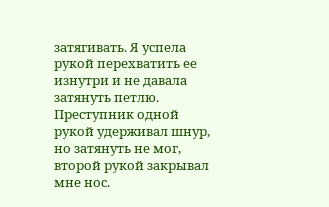затягивать. Я успела рукой перехватить ее изнутри и не давала затянуть петлю. Преступник одной рукой удерживал шнур, но затянуть не мог, второй рукой закрывал мне нос.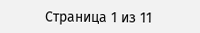Страница 1 из 11